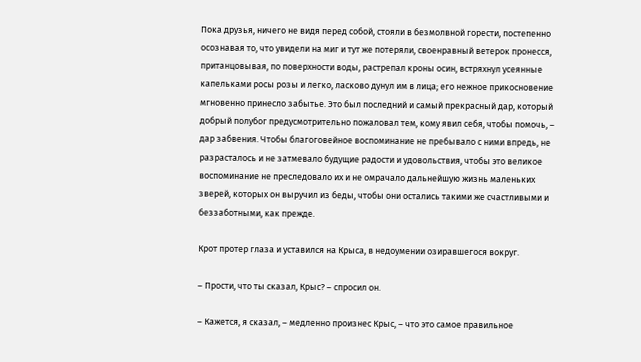Пока друзья, ничего не видя перед собой, стояли в безмолвной горести, постепенно осознавая то, что увидели на миг и тут же потеряли, своенравный ветерок пронесся, пританцовывая, по поверхности воды, растрепал кроны осин, встряхнул усеянные капельками росы розы и легко, ласково дунул им в лица; его нежное прикосновение мгновенно принесло забытье. Это был последний и самый прекрасный дар, который добрый полубог предусмотрительно пожаловал тем, кому явил себя, чтобы помочь, – дар забвения. Чтобы благоговейное воспоминание не пребывало с ними впредь, не разрасталось и не затмевало будущие радости и удовольствия, чтобы это великое воспоминание не преследовало их и не омрачало дальнейшую жизнь маленьких зверей, которых он выручил из беды, чтобы они остались такими же счастливыми и беззаботными, как прежде.

Крот протер глаза и уставился на Крыса, в недоумении озиравшегося вокруг.

– Прости, что ты сказал, Крыс? – спросил он.

– Кажется, я сказал, – медленно произнес Крыс, – что это самое правильное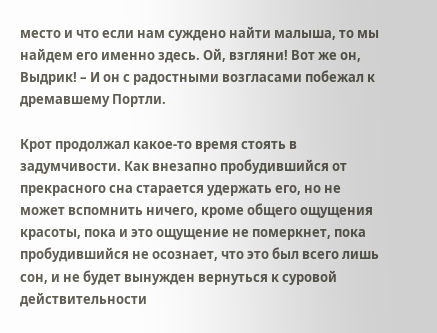место и что если нам суждено найти малыша, то мы найдем его именно здесь. Ой, взгляни! Вот же он, Выдрик! – И он с радостными возгласами побежал к дремавшему Портли.

Крот продолжал какое-то время стоять в задумчивости. Как внезапно пробудившийся от прекрасного сна старается удержать его, но не может вспомнить ничего, кроме общего ощущения красоты, пока и это ощущение не померкнет, пока пробудившийся не осознает, что это был всего лишь сон, и не будет вынужден вернуться к суровой действительности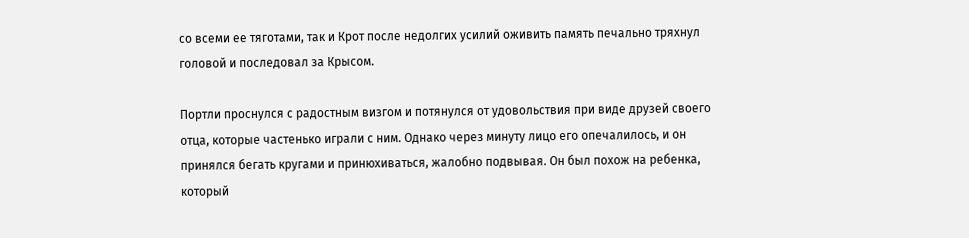со всеми ее тяготами, так и Крот после недолгих усилий оживить память печально тряхнул головой и последовал за Крысом.

Портли проснулся с радостным визгом и потянулся от удовольствия при виде друзей своего отца, которые частенько играли с ним. Однако через минуту лицо его опечалилось, и он принялся бегать кругами и принюхиваться, жалобно подвывая. Он был похож на ребенка, который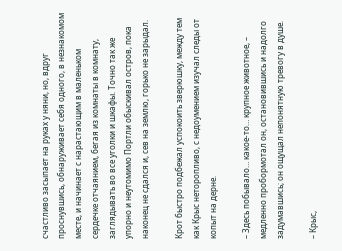счастливо засыпает на руках у няни, но, вдруг проснувшись, обнаруживает себя одного, в незнакомом месте, и начинает с нарастающим в маленьком сердечке отчаянием, бегая из комнаты в комнату, заглядывать во все уголки и шкафы. Точно так же упорно и неутомимо Портли обыскивал остров, пока наконец не сдался и, сев на землю, горько не зарыдал.

Крот быстро подбежал успокоить зверюшку, между тем как Крыс неторопливо, с недоумением изучал следы от копыт на дерне.

– Здесь побывало… какое-то… крупное животное, – медленно пробормотал он, остановившись и надолго задумавшись; он ощущал непонятную тревогу в душе.

– Крыс,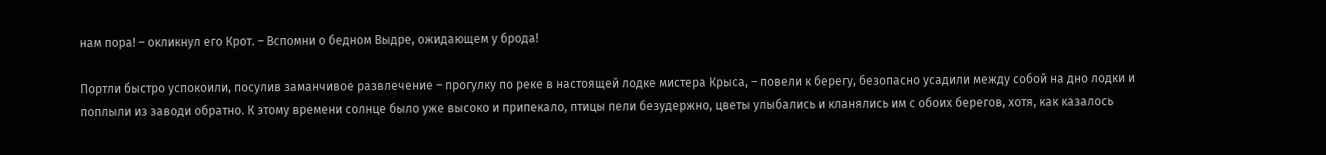нам пора! – окликнул его Крот. – Вспомни о бедном Выдре, ожидающем у брода!

Портли быстро успокоили, посулив заманчивое развлечение – прогулку по реке в настоящей лодке мистера Крыса, – повели к берегу, безопасно усадили между собой на дно лодки и поплыли из заводи обратно. К этому времени солнце было уже высоко и припекало, птицы пели безудержно, цветы улыбались и кланялись им с обоих берегов, хотя, как казалось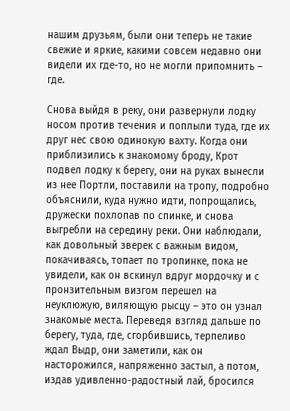нашим друзьям, были они теперь не такие свежие и яркие, какими совсем недавно они видели их где-то, но не могли припомнить – где.

Снова выйдя в реку, они развернули лодку носом против течения и поплыли туда, где их друг нес свою одинокую вахту. Когда они приблизились к знакомому броду, Крот подвел лодку к берегу, они на руках вынесли из нее Портли, поставили на тропу, подробно объяснили, куда нужно идти, попрощались, дружески похлопав по спинке, и снова выгребли на середину реки. Они наблюдали, как довольный зверек с важным видом, покачиваясь, топает по тропинке, пока не увидели, как он вскинул вдруг мордочку и с пронзительным визгом перешел на неуклюжую, виляющую рысцу – это он узнал знакомые места. Переведя взгляд дальше по берегу, туда, где, сгорбившись, терпеливо ждал Выдр, они заметили, как он насторожился, напряженно застыл, а потом, издав удивленно-радостный лай, бросился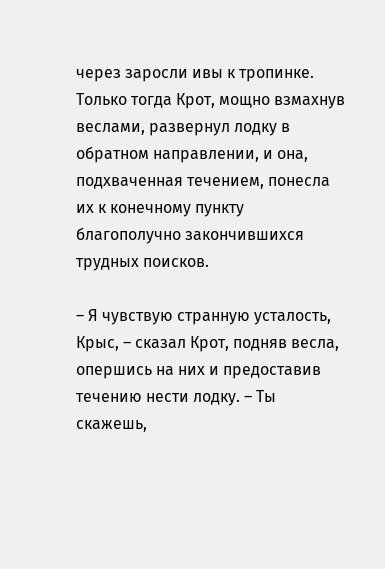через заросли ивы к тропинке. Только тогда Крот, мощно взмахнув веслами, развернул лодку в обратном направлении, и она, подхваченная течением, понесла их к конечному пункту благополучно закончившихся трудных поисков.

– Я чувствую странную усталость, Крыс, – сказал Крот, подняв весла, опершись на них и предоставив течению нести лодку. – Ты скажешь,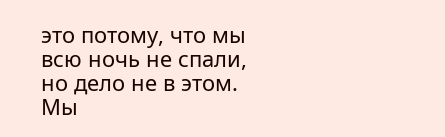это потому, что мы всю ночь не спали, но дело не в этом. Мы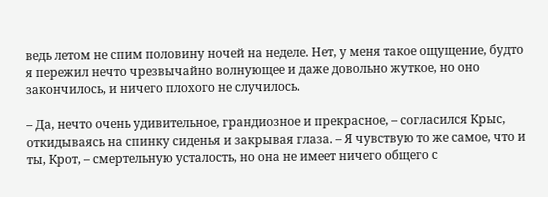ведь летом не спим половину ночей на неделе. Нет, у меня такое ощущение, будто я пережил нечто чрезвычайно волнующее и даже довольно жуткое, но оно закончилось, и ничего плохого не случилось.

– Да, нечто очень удивительное, грандиозное и прекрасное, – согласился Крыс, откидываясь на спинку сиденья и закрывая глаза. – Я чувствую то же самое, что и ты, Крот, – смертельную усталость, но она не имеет ничего общего с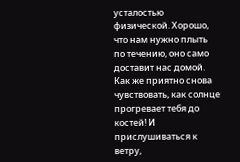усталостью физической. Хорошо, что нам нужно плыть по течению, оно само доставит нас домой. Как же приятно снова чувствовать, как солнце прогревает тебя до костей! И прислушиваться к ветру,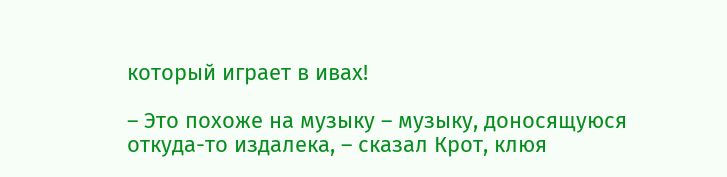который играет в ивах!

– Это похоже на музыку – музыку, доносящуюся откуда-то издалека, – сказал Крот, клюя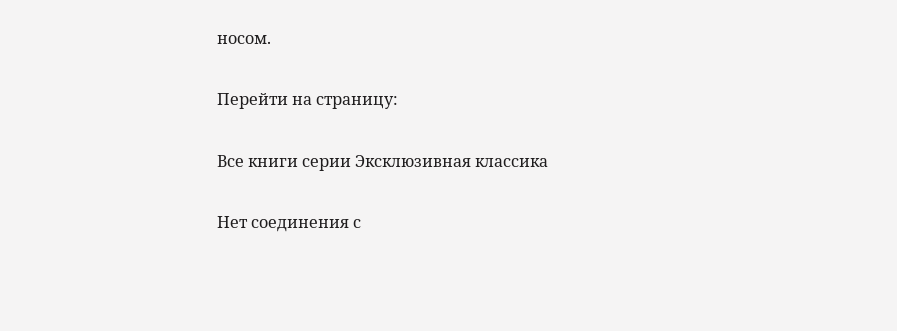носом.

Перейти на страницу:

Все книги серии Эксклюзивная классика

Нет соединения с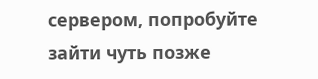сервером, попробуйте зайти чуть позже